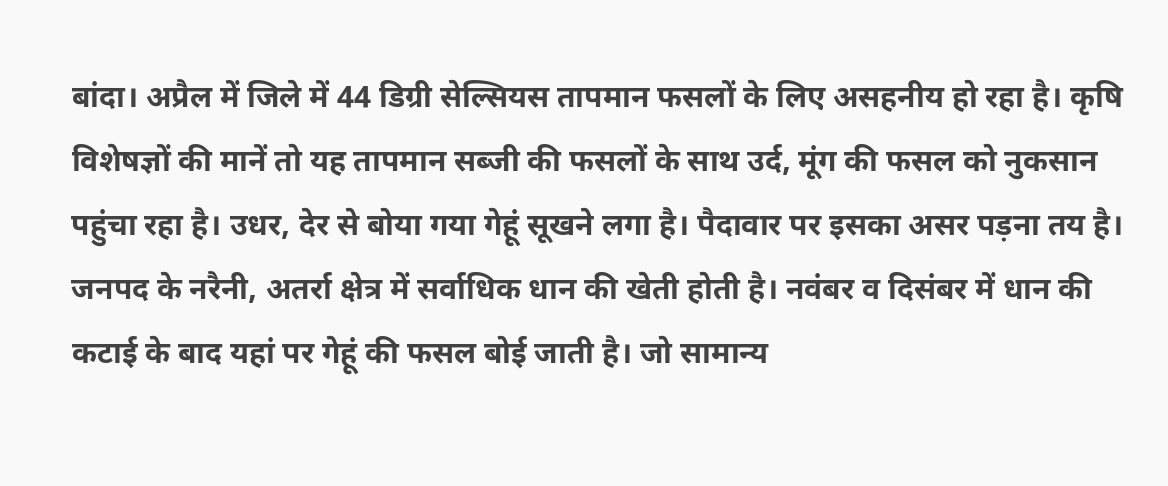बांदा। अप्रैल में जिले में 44 डिग्री सेल्सियस तापमान फसलों के लिए असहनीय हो रहा है। कृषि विशेषज्ञों की मानें तो यह तापमान सब्जी की फसलों के साथ उर्द, मूंग की फसल को नुकसान पहुंचा रहा है। उधर, देर से बोया गया गेहूं सूखने लगा है। पैदावार पर इसका असर पड़ना तय है।
जनपद के नरैनी, अतर्रा क्षेत्र में सर्वाधिक धान की खेती होती है। नवंबर व दिसंबर में धान की कटाई के बाद यहां पर गेहूं की फसल बोई जाती है। जो सामान्य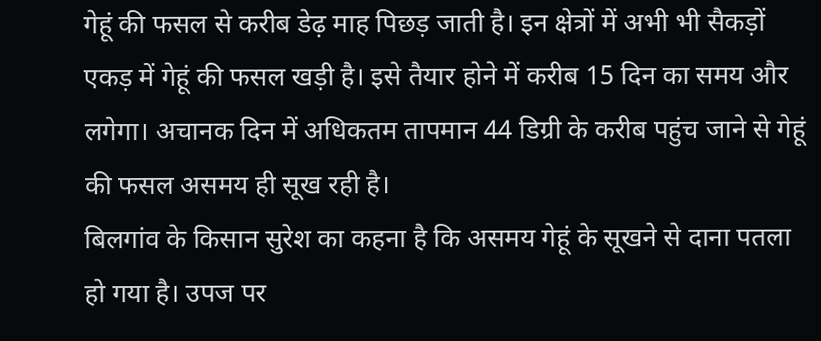गेहूं की फसल से करीब डेढ़ माह पिछड़ जाती है। इन क्षेत्रों में अभी भी सैकड़ों एकड़ में गेहूं की फसल खड़ी है। इसे तैयार होने में करीब 15 दिन का समय और लगेगा। अचानक दिन में अधिकतम तापमान 44 डिग्री के करीब पहुंच जाने से गेहूं की फसल असमय ही सूख रही है।
बिलगांव के किसान सुरेश का कहना है कि असमय गेहूं के सूखने से दाना पतला हो गया है। उपज पर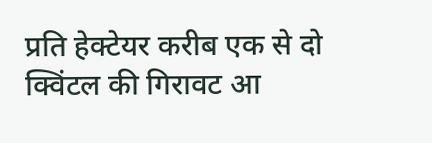प्रति हेक्टेयर करीब एक से दो क्विंटल की गिरावट आ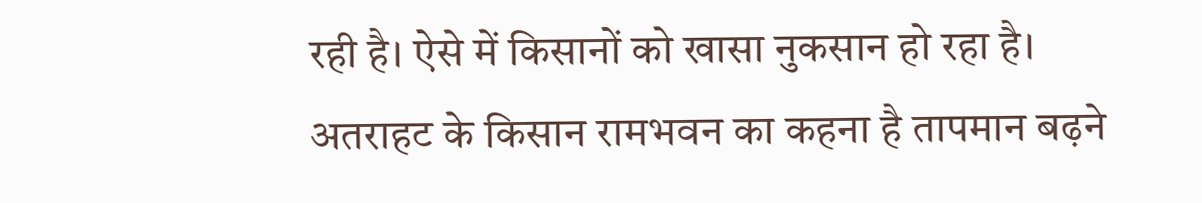रही है। ऐसे में किसानों को खासा नुकसान हो रहा है।
अतराहट के किसान रामभवन का कहना है तापमान बढ़ने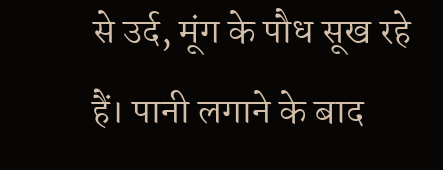से उर्द, मूंग के पौध सूख रहे हैं। पानी लगाने के बाद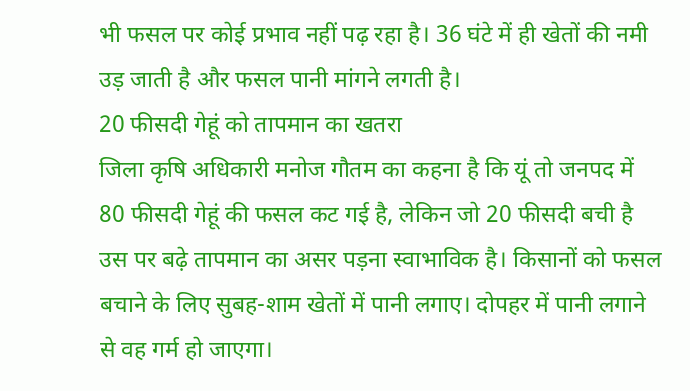भी फसल पर कोई प्रभाव नहीं पढ़ रहा है। 36 घंटे में ही खेतों की नमी उड़ जाती है और फसल पानी मांगने लगती है।
20 फीसदी गेहूं को तापमान का खतरा
जिला कृषि अधिकारी मनोज गौतम का कहना है कि यूं तो जनपद में 80 फीसदी गेहूं की फसल कट गई है, लेकिन जो 20 फीसदी बची है उस पर बढ़े तापमान का असर पड़ना स्वाभाविक है। किसानों को फसल बचाने के लिए सुबह-शाम खेतों में पानी लगाए। दोपहर में पानी लगाने से वह गर्म हो जाएगा।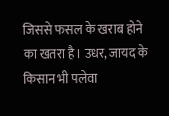जिससे फसल के खराब होने का खतरा है। उधर, जायद के किसान भी पलेवा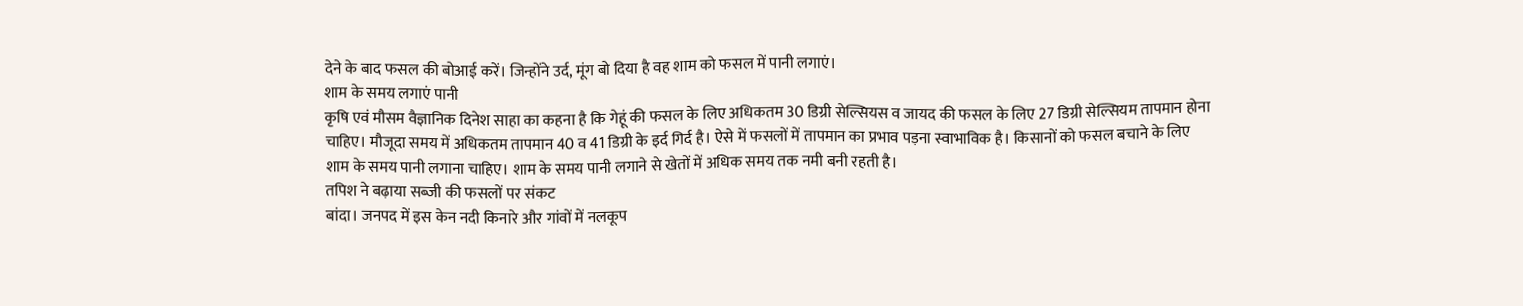देने के बाद फसल की बोआई करें। जिन्होंने उर्द, मूंग बो दिया है वह शाम को फसल में पानी लगाएं।
शाम के समय लगाएं पानी
कृषि एवं मौसम वैज्ञानिक दिनेश साहा का कहना है कि गेहूं की फसल के लिए अधिकतम 30 डिग्री सेल्सियस व जायद की फसल के लिए 27 डिग्री सेल्सियम तापमान होना चाहिए। मौजूदा समय में अधिकतम तापमान 40 व 41 डिग्री के इर्द गिर्द है। ऐसे में फसलों में तापमान का प्रभाव पड़ना स्वाभाविक है। किसानों को फसल बचाने के लिए शाम के समय पानी लगाना चाहिए। शाम के समय पानी लगाने से खेतों में अधिक समय तक नमी बनी रहती है।
तपिश ने बढ़ाया सब्जी की फसलों पर संकट
बांदा। जनपद में इस केन नदी किनारे और गांवों में नलकूप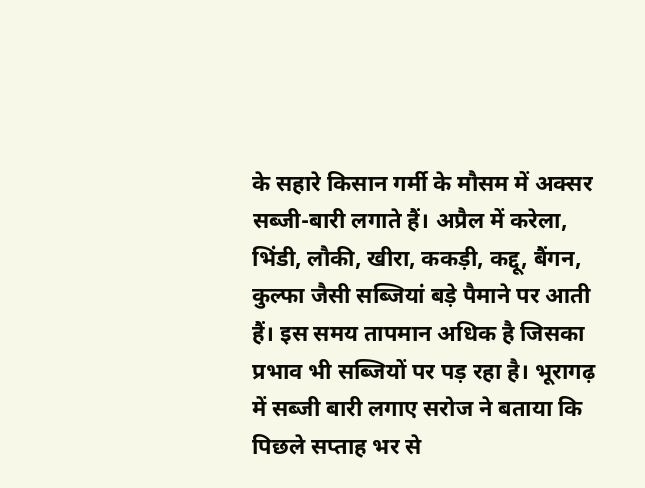के सहारे किसान गर्मी के मौसम में अक्सर सब्जी-बारी लगाते हैं। अप्रैल में करेला, भिंडी, लौकी, खीरा, ककड़ी, कद्दू, बैंगन, कुल्फा जैसी सब्जियां बड़े पैमाने पर आती हैं। इस समय तापमान अधिक है जिसका प्रभाव भी सब्जियों पर पड़ रहा है। भूरागढ़ में सब्जी बारी लगाए सरोज ने बताया कि पिछले सप्ताह भर से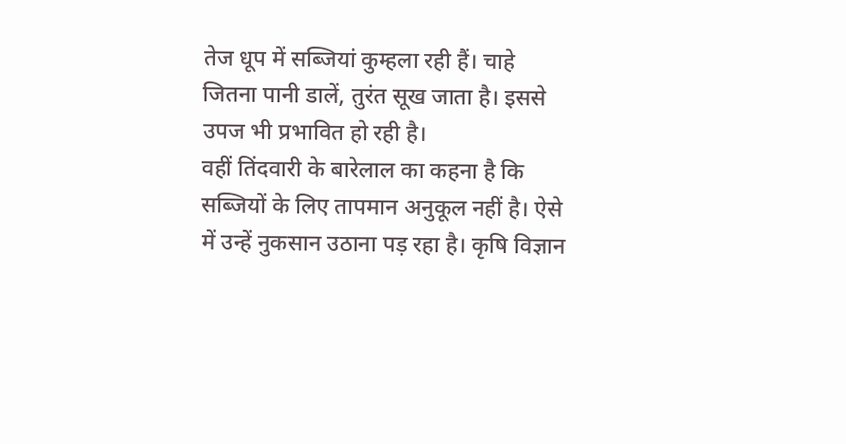तेज धूप में सब्जियां कुम्हला रही हैं। चाहे जितना पानी डालें, तुरंत सूख जाता है। इससे उपज भी प्रभावित हो रही है।
वहीं तिंदवारी के बारेलाल का कहना है कि सब्जियों के लिए तापमान अनुकूल नहीं है। ऐसे में उन्हें नुकसान उठाना पड़ रहा है। कृषि विज्ञान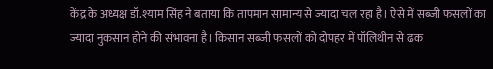केंद्र के अध्यक्ष डॉ.श्याम सिंह ने बताया कि तापमान सामान्य से ज्यादा चल रहा है। ऐसे में सब्जी फसलों का ज्यादा नुकसान होने की संभावना है। किसान सब्जी फसलों को दोपहर में पॉलिथीन से ढक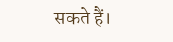सकते हैं।